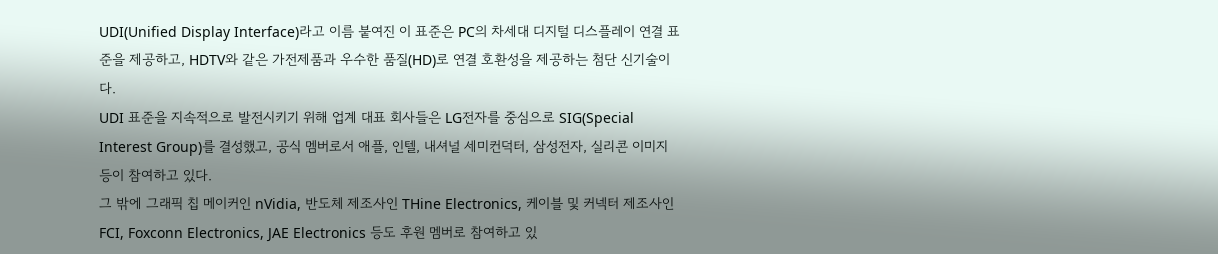UDI(Unified Display Interface)라고 이름 붙여진 이 표준은 PC의 차세대 디지털 디스플레이 연결 표준을 제공하고, HDTV와 같은 가전제품과 우수한 품질(HD)로 연결 호환성을 제공하는 첨단 신기술이다.
UDI 표준을 지속적으로 발전시키기 위해 업계 대표 회사들은 LG전자를 중심으로 SIG(Special Interest Group)를 결성했고, 공식 멤버로서 애플, 인텔, 내셔널 세미컨덕터, 삼성전자, 실리콘 이미지 등이 참여하고 있다.
그 밖에 그래픽 칩 메이커인 nVidia, 반도체 제조사인 THine Electronics, 케이블 및 커넥터 제조사인 FCI, Foxconn Electronics, JAE Electronics 등도 후원 멤버로 참여하고 있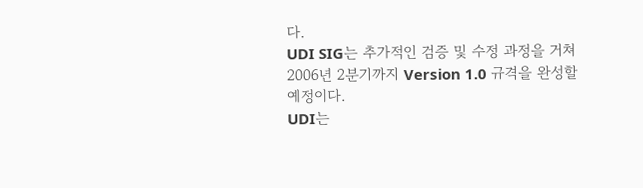다.
UDI SIG는 추가적인 검증 및 수정 과정을 거쳐 2006년 2분기까지 Version 1.0 규격을 완성할 예정이다.
UDI는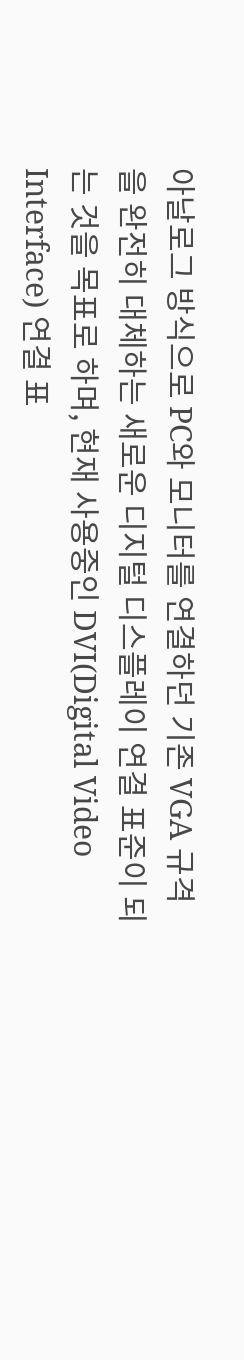아날로그 방식으로 PC와 모니터를 연결하던 기존 VGA 규격을 완전히 대체하는 새로운 디지털 디스플레이 연결 표준이 되는 것을 목표로 하며, 현재 사용중인 DVI(Digital Video Interface) 연결 표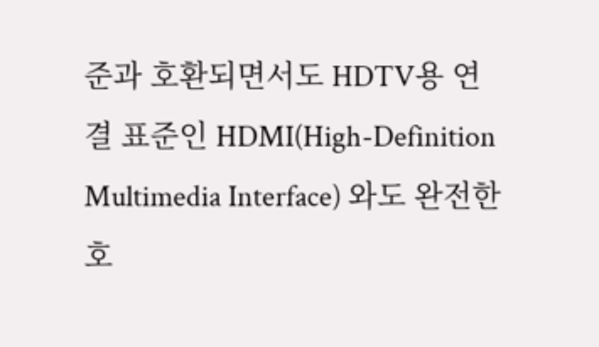준과 호환되면서도 HDTV용 연결 표준인 HDMI(High-Definition Multimedia Interface) 와도 완전한 호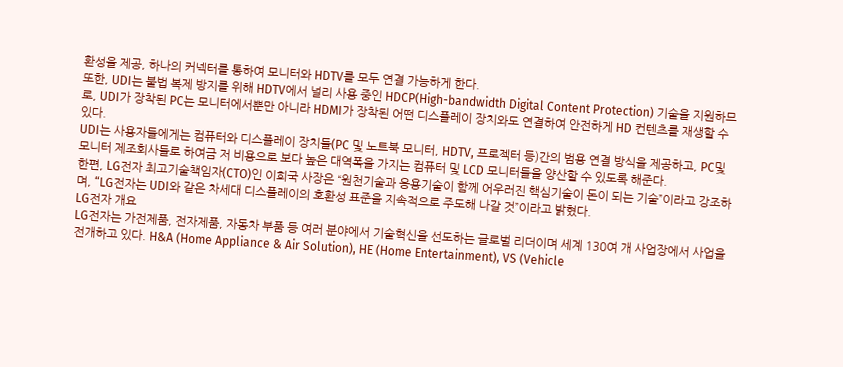환성을 제공, 하나의 커넥터를 통하여 모니터와 HDTV를 모두 연결 가능하게 한다.
또한, UDI는 불법 복제 방지를 위해 HDTV에서 널리 사용 중인 HDCP(High-bandwidth Digital Content Protection) 기술을 지원하므로, UDI가 장착된 PC는 모니터에서뿐만 아니라 HDMI가 장착된 어떤 디스플레이 장치와도 연결하여 안전하게 HD 컨텐츠를 재생할 수 있다.
UDI는 사용자들에게는 컴퓨터와 디스플레이 장치들(PC 및 노트북 모니터, HDTV, 프로젝터 등)간의 범용 연결 방식을 제공하고, PC및 모니터 제조회사들로 하여금 저 비용으로 보다 높은 대역폭을 가지는 컴퓨터 및 LCD 모니터들을 양산할 수 있도록 해준다.
한편, LG전자 최고기술책임자(CTO)인 이희국 사장은 “원천기술과 응용기술이 함께 어우러진 핵심기술이 돈이 되는 기술”이라고 강조하며, “LG전자는 UDI와 같은 차세대 디스플레이의 호환성 표준을 지속적으로 주도해 나갈 것”이라고 밝혔다.
LG전자 개요
LG전자는 가전제품, 전자제품, 자동차 부품 등 여러 분야에서 기술혁신을 선도하는 글로벌 리더이며 세계 130여 개 사업장에서 사업을 전개하고 있다. H&A (Home Appliance & Air Solution), HE (Home Entertainment), VS (Vehicle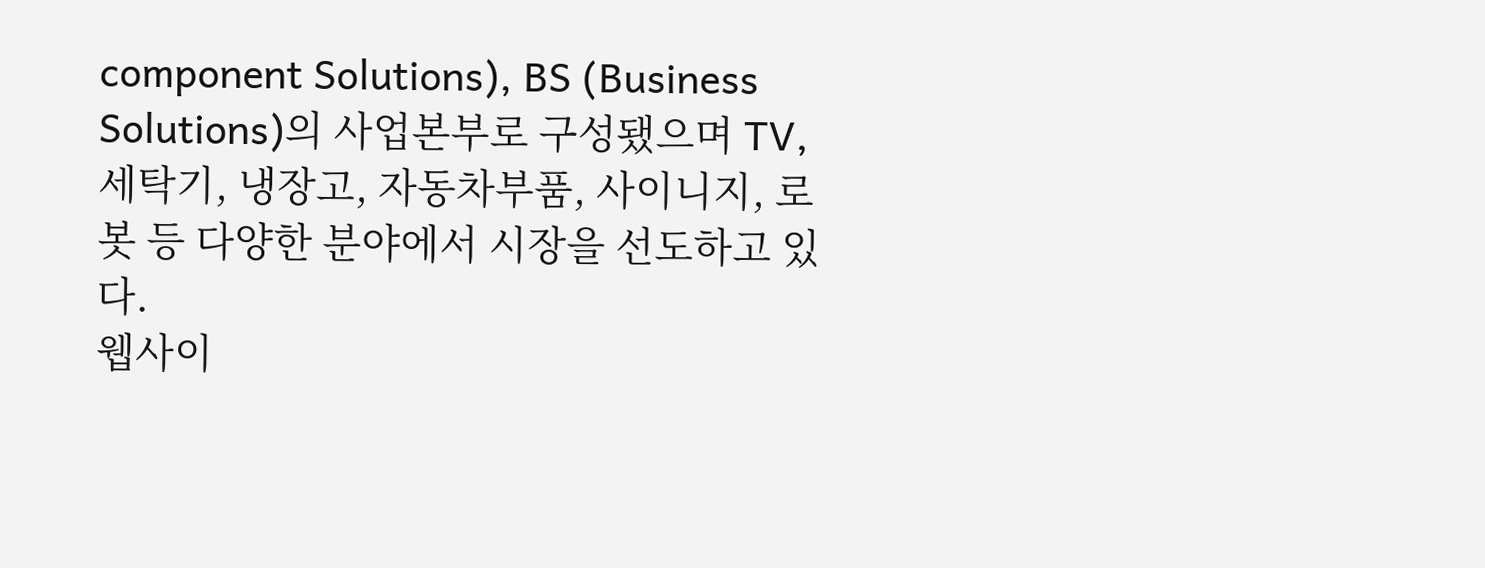component Solutions), BS (Business Solutions)의 사업본부로 구성됐으며 TV, 세탁기, 냉장고, 자동차부품, 사이니지, 로봇 등 다양한 분야에서 시장을 선도하고 있다.
웹사이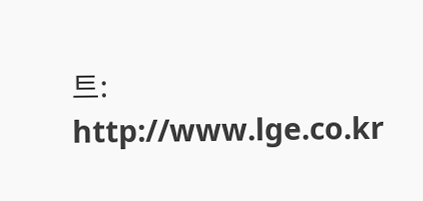트: http://www.lge.co.kr